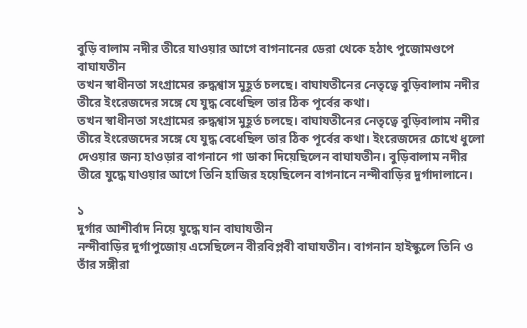বুড়ি বালাম নদীর তীরে যাওয়ার আগে বাগনানের ডেরা থেকে হঠাৎ পুজোমণ্ডপে বাঘাযতীন
তখন স্বাধীনতা সংগ্রামের রুদ্ধশ্বাস মুহূর্ত চলছে। বাঘাযতীনের নেতৃত্বে বুড়িবালাম নদীর তীরে ইংরেজদের সঙ্গে যে যুদ্ধ বেধেছিল তার ঠিক পূর্বের কথা।
তখন স্বাধীনতা সংগ্রামের রুদ্ধশ্বাস মুহূর্ত চলছে। বাঘাযতীনের নেতৃত্বে বুড়িবালাম নদীর তীরে ইংরেজদের সঙ্গে যে যুদ্ধ বেধেছিল তার ঠিক পূর্বের কথা। ইংরেজদের চোখে ধুলো দেওয়ার জন্য হাওড়ার বাগনানে গা ডাকা দিয়েছিলেন বাঘাযতীন। বুড়িবালাম নদীর তীরে যুদ্ধে যাওয়ার আগে তিনি হাজির হয়েছিলেন বাগনানে নন্দীবাড়ির দুর্গাদালানে।

১
দুর্গার আশীর্বাদ নিয়ে যুদ্ধে যান বাঘাযতীন
নন্দীবাড়ির দুর্গাপুজোয় এসেছিলেন বীরবিপ্লবী বাঘাযতীন। বাগনান হাইস্কুলে তিনি ও তাঁর সঙ্গীরা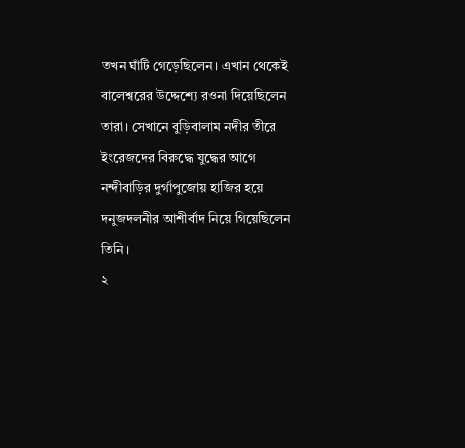তখন ঘাঁটি গেড়েছিলেন। এখান থেকেই বালেশ্বরের উদ্দেশ্যে রওনা দিয়েছিলেন তারা। সেখানে বুড়িবালাম নদীর তীরে ইংরেজদের বিরুদ্ধে যুদ্ধের আগে নন্দীবাড়ির দুর্গাপুজোয় হাজির হয়ে দনুজদলনীর আশীর্বাদ নিয়ে গিয়েছিলেন তিনি।
২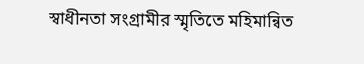স্বাধীনতা সংগ্রামীর স্মৃতিতে মহিমান্বিত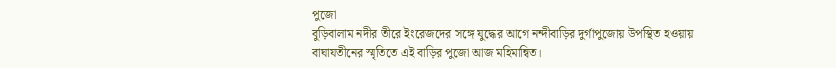পুজো
বুড়িবালাম নদীর তীরে ইংরেজদের সঙ্গে যুদ্ধের আগে নন্দীবাড়ির দুর্গাপুজোয় উপস্থিত হওয়ায় বাঘাযতীনের স্মৃতিতে এই বাড়ির পুজো আজ মহিমান্বিত।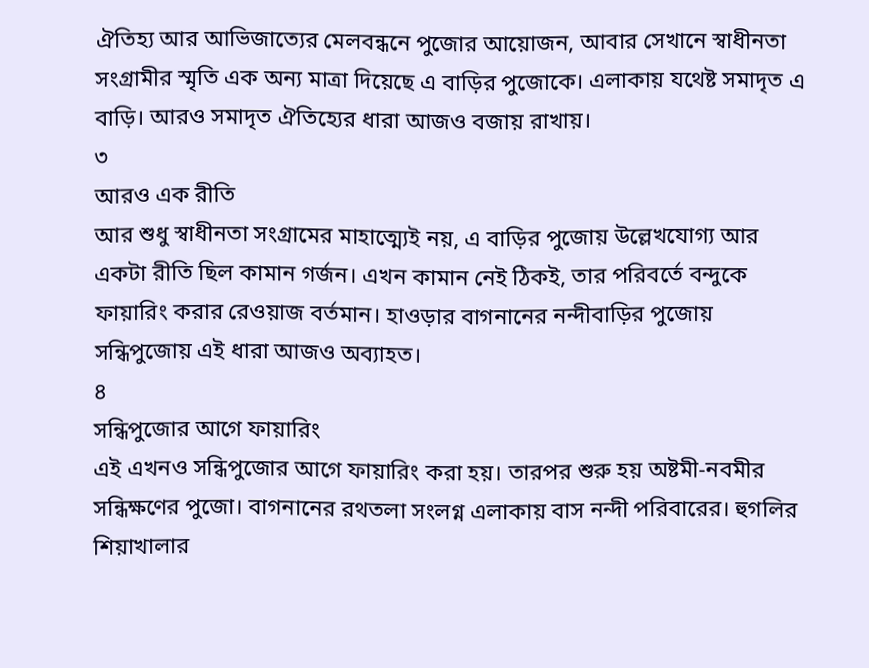ঐতিহ্য আর আভিজাত্যের মেলবন্ধনে পুজোর আয়োজন, আবার সেখানে স্বাধীনতা সংগ্রামীর স্মৃতি এক অন্য মাত্রা দিয়েছে এ বাড়ির পুজোকে। এলাকায় যথেষ্ট সমাদৃত এ বাড়ি। আরও সমাদৃত ঐতিহ্যের ধারা আজও বজায় রাখায়।
৩
আরও এক রীতি
আর শুধু স্বাধীনতা সংগ্রামের মাহাত্ম্যেই নয়, এ বাড়ির পুজোয় উল্লেখযোগ্য আর একটা রীতি ছিল কামান গর্জন। এখন কামান নেই ঠিকই, তার পরিবর্তে বন্দুকে ফায়ারিং করার রেওয়াজ বর্তমান। হাওড়ার বাগনানের নন্দীবাড়ির পুজোয় সন্ধিপুজোয় এই ধারা আজও অব্যাহত।
৪
সন্ধিপুজোর আগে ফায়ারিং
এই এখনও সন্ধিপুজোর আগে ফায়ারিং করা হয়। তারপর শুরু হয় অষ্টমী-নবমীর সন্ধিক্ষণের পুজো। বাগনানের রথতলা সংলগ্ন এলাকায় বাস নন্দী পরিবারের। হুগলির শিয়াখালার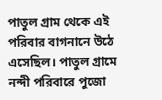পাতুল গ্রাম থেকে এই পরিবার বাগনানে উঠে এসেছিল। পাতুল গ্রামে নন্দী পরিবারে পুজো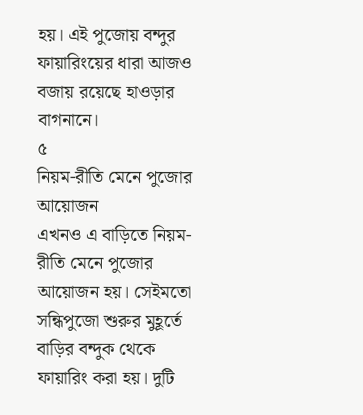হয়। এই পুজোয় বন্দুর ফায়ারিংয়ের ধারা আজও বজায় রয়েছে হাওড়ার বাগনানে।
৫
নিয়ম-রীতি মেনে পুজোর আয়োজন
এখনও এ বাড়িতে নিয়ম-রীতি মেনে পুজোর আয়োজন হয়। সেইমতো সন্ধিপুজো শুরুর মুহূর্তে বাড়ির বন্দুক থেকে ফায়ারিং করা হয়। দুটি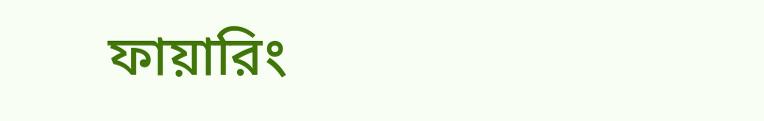ফায়ারিং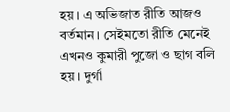হয়। এ অভিজাত রীতি আজও বর্তমান। সেইমতো রীতি মেনেই এখনও কুমারী পুজো ও ছাগ বলি হয়। দুর্গা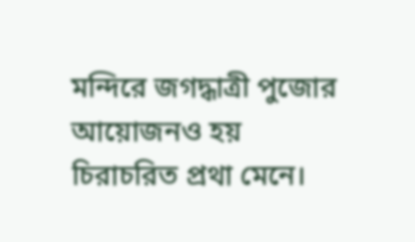মন্দিরে জগদ্ধাত্রী পুজোর আয়োজনও হয় চিরাচরিত প্রথা মেনে।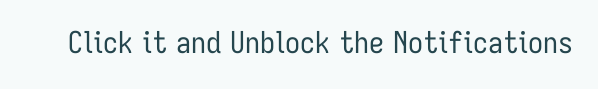Click it and Unblock the Notifications